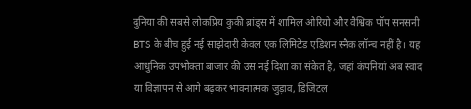दुनिया की सबसे लोकप्रिय कुकी ब्रांड्स में शामिल ओरियो और वैश्विक पॉप सनसनी BTS के बीच हुई नई साझेदारी केवल एक लिमिटेड एडिशन स्नैक लॉन्च नहीं है। यह आधुनिक उपभोक्ता बाजार की उस नई दिशा का संकेत है, जहां कंपनियां अब स्वाद या विज्ञापन से आगे बढ़कर भावनात्मक जुड़ाव, डिजिटल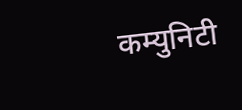कम्युनिटी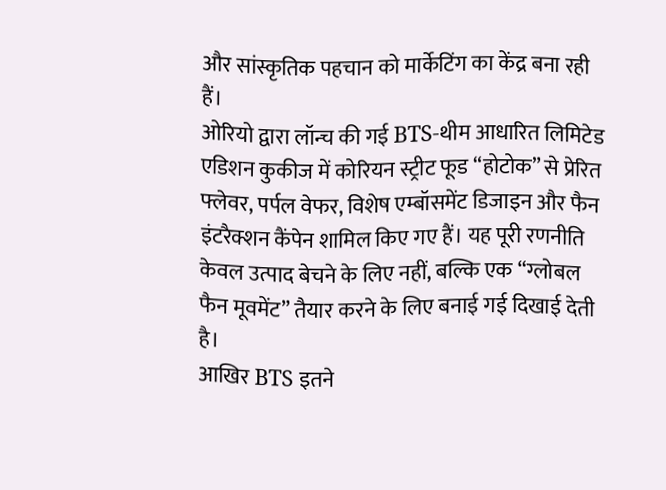और सांस्कृतिक पहचान को मार्केटिंग का केंद्र बना रही हैं।
ओरियो द्वारा लॉन्च की गई BTS-थीम आधारित लिमिटेड एडिशन कुकीज में कोरियन स्ट्रीट फूड “होटोक” से प्रेरित फ्लेवर, पर्पल वेफर, विशेष एम्बॉसमेंट डिजाइन और फैन इंटरैक्शन कैंपेन शामिल किए गए हैं। यह पूरी रणनीति केवल उत्पाद बेचने के लिए नहीं, बल्कि एक “ग्लोबल फैन मूवमेंट” तैयार करने के लिए बनाई गई दिखाई देती है।
आखिर BTS इतने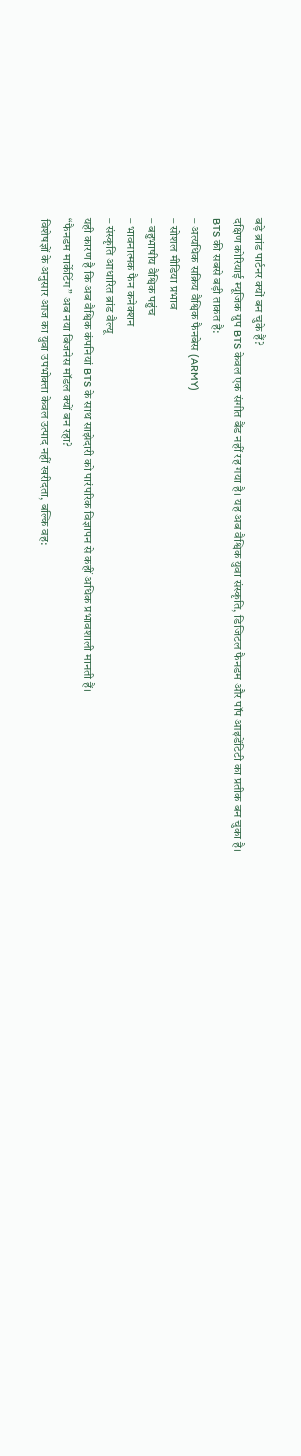बड़े ब्रांड पार्टनर क्यों बन चुके हैं?
दक्षिण कोरियाई म्यूजिक ग्रुप BTS केवल एक संगीत बैंड नहीं रह गया है। यह अब वैश्विक युवा संस्कृति, डिजिटल फैनडम और पॉप आइडेंटिटी का प्रतीक बन चुका है।
BTS की सबसे बड़ी ताकत है:
– अत्यधिक सक्रिय वैश्विक फैनबेस (ARMY)
– सोशल मीडिया प्रभाव
– बहुभाषीय वैश्विक पहुंच
– भावनात्मक फैन कनेक्शन
– संस्कृति आधारित ब्रांड वैल्यू
यही कारण है कि अब वैश्विक कंपनियां BTS के साथ साझेदारी को पारंपरिक विज्ञापन से कहीं अधिक प्रभावशाली मानती हैं।
“फैनडम मार्केटिंग” अब नया बिजनेस मॉडल क्यों बन रहा?
विशेषज्ञों के अनुसार आज का युवा उपभोक्ता केवल उत्पाद नहीं खरीदता, बल्कि वह: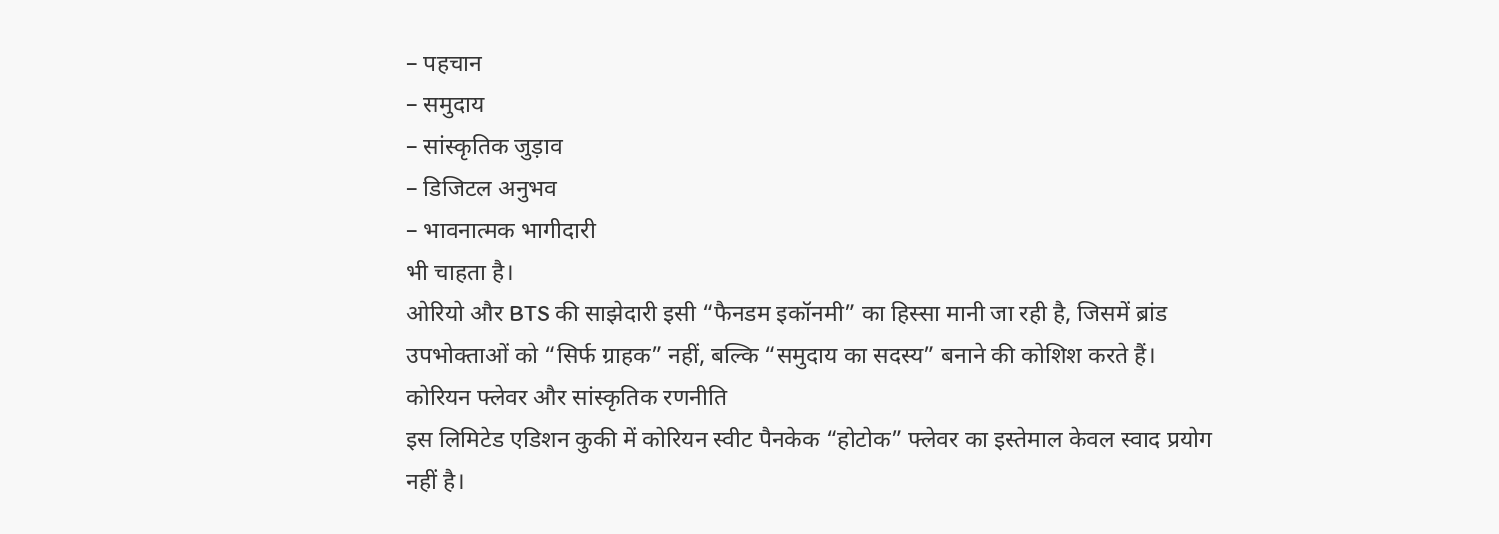– पहचान
– समुदाय
– सांस्कृतिक जुड़ाव
– डिजिटल अनुभव
– भावनात्मक भागीदारी
भी चाहता है।
ओरियो और BTS की साझेदारी इसी “फैनडम इकॉनमी” का हिस्सा मानी जा रही है, जिसमें ब्रांड उपभोक्ताओं को “सिर्फ ग्राहक” नहीं, बल्कि “समुदाय का सदस्य” बनाने की कोशिश करते हैं।
कोरियन फ्लेवर और सांस्कृतिक रणनीति
इस लिमिटेड एडिशन कुकी में कोरियन स्वीट पैनकेक “होटोक” फ्लेवर का इस्तेमाल केवल स्वाद प्रयोग नहीं है।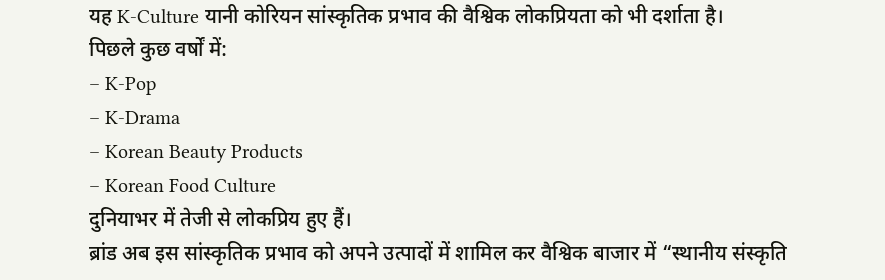यह K-Culture यानी कोरियन सांस्कृतिक प्रभाव की वैश्विक लोकप्रियता को भी दर्शाता है।
पिछले कुछ वर्षों में:
– K-Pop
– K-Drama
– Korean Beauty Products
– Korean Food Culture
दुनियाभर में तेजी से लोकप्रिय हुए हैं।
ब्रांड अब इस सांस्कृतिक प्रभाव को अपने उत्पादों में शामिल कर वैश्विक बाजार में “स्थानीय संस्कृति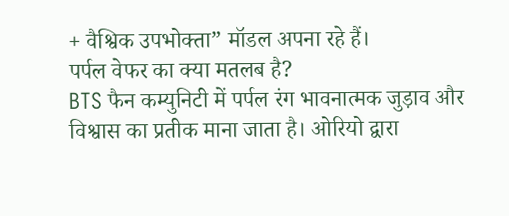+ वैश्विक उपभोक्ता” मॉडल अपना रहे हैं।
पर्पल वेफर का क्या मतलब है?
BTS फैन कम्युनिटी में पर्पल रंग भावनात्मक जुड़ाव और विश्वास का प्रतीक माना जाता है। ओरियो द्वारा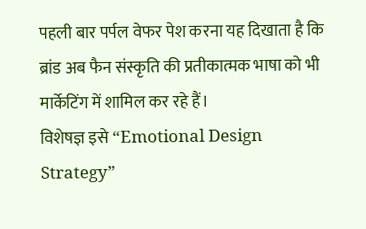पहली बार पर्पल वेफर पेश करना यह दिखाता है कि ब्रांड अब फैन संस्कृति की प्रतीकात्मक भाषा को भी मार्केटिंग में शामिल कर रहे हैं।
विशेषज्ञ इसे “Emotional Design Strategy”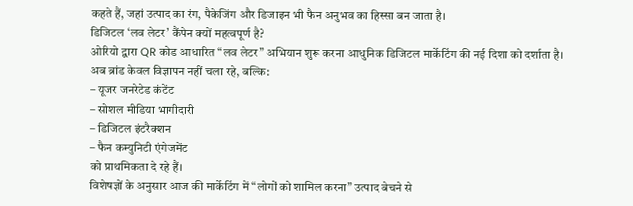कहते हैं, जहां उत्पाद का रंग, पैकेजिंग और डिजाइन भी फैन अनुभव का हिस्सा बन जाता है।
डिजिटल ‘लव लेटर’ कैंपेन क्यों महत्वपूर्ण है?
ओरियो द्वारा QR कोड आधारित “लव लेटर” अभियान शुरू करना आधुनिक डिजिटल मार्केटिंग की नई दिशा को दर्शाता है।
अब ब्रांड केवल विज्ञापन नहीं चला रहे, बल्कि:
– यूजर जनरेटेड कंटेंट
– सोशल मीडिया भागीदारी
– डिजिटल इंटरैक्शन
– फैन कम्युनिटी एंगेजमेंट
को प्राथमिकता दे रहे हैं।
विशेषज्ञों के अनुसार आज की मार्केटिंग में “लोगों को शामिल करना” उत्पाद बेचने से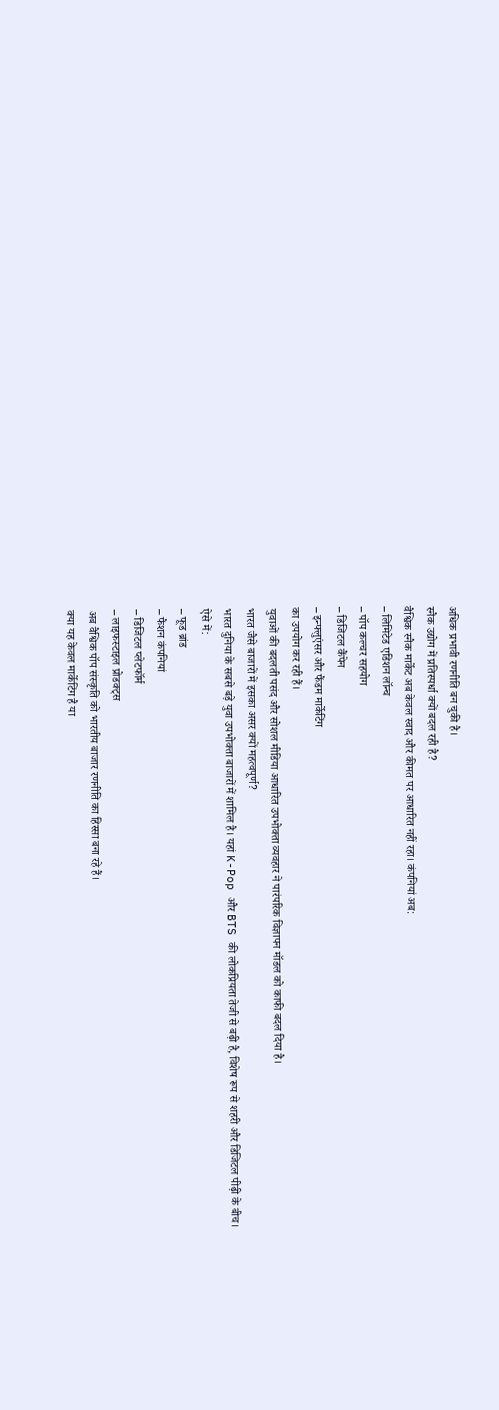अधिक प्रभावी रणनीति बन चुकी है।
स्नैक उद्योग में प्रतिस्पर्धा क्यों बदल रही है?
वैश्विक स्नैक मार्केट अब केवल स्वाद और कीमत पर आधारित नहीं रहा। कंपनियां अब:
– लिमिटेड एडिशन लॉन्च
– पॉप कल्चर सहयोग
– डिजिटल कैंपेन
– इन्फ्लुएंसर और फैंडम मार्केटिंग
का उपयोग कर रही हैं।
युवाओं की बदलती पसंद और सोशल मीडिया आधारित उपभोक्ता व्यवहार ने पारंपरिक विज्ञापन मॉडल को काफी बदल दिया है।
भारत जैसे बाजारों में इसका असर क्यों महत्वपूर्ण?
भारत दुनिया के सबसे बड़े युवा उपभोक्ता बाजारों में शामिल है। यहां K-Pop और BTS की लोकप्रियता तेजी से बढ़ी है, विशेष रूप से शहरी और डिजिटल पीढ़ी के बीच।
ऐसे में:
– फूड ब्रांड
– फैशन कंपनियां
– डिजिटल प्लेटफॉर्म
– लाइफस्टाइल प्रोडक्ट्स
अब वैश्विक पॉप संस्कृति को भारतीय बाजार रणनीति का हिस्सा बना रहे हैं।
क्या यह केवल मार्केटिंग है या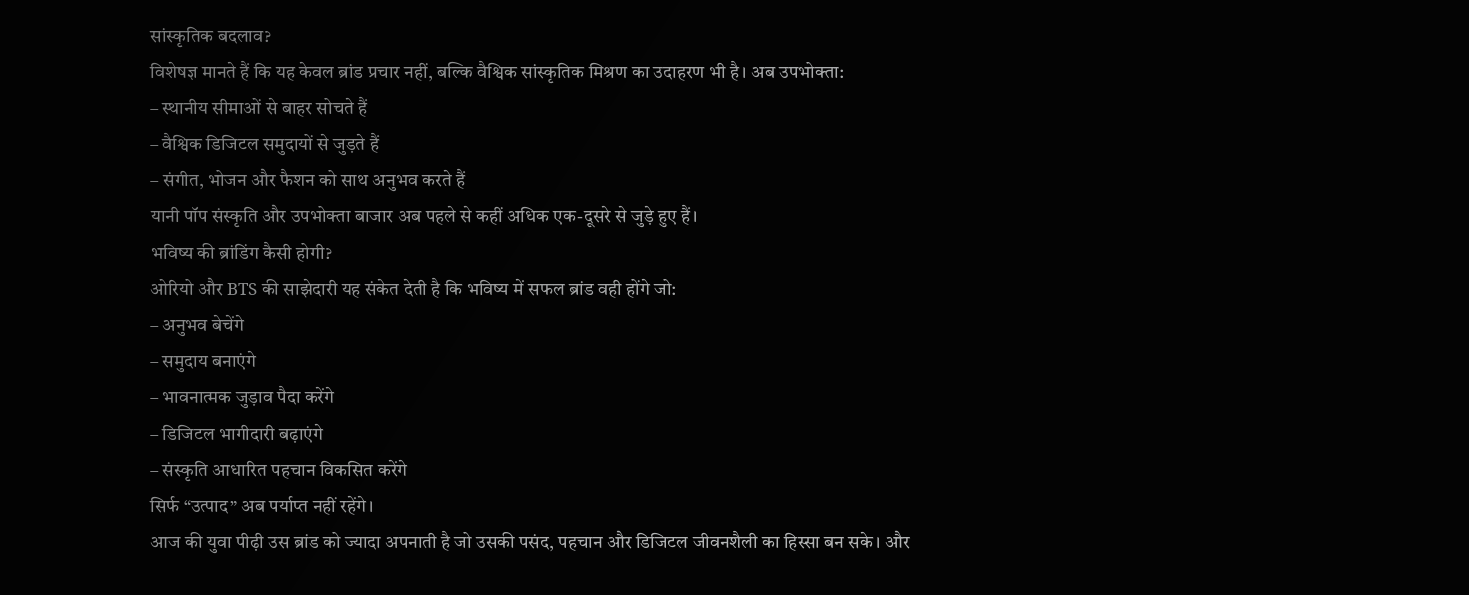सांस्कृतिक बदलाव?
विशेषज्ञ मानते हैं कि यह केवल ब्रांड प्रचार नहीं, बल्कि वैश्विक सांस्कृतिक मिश्रण का उदाहरण भी है। अब उपभोक्ता:
– स्थानीय सीमाओं से बाहर सोचते हैं
– वैश्विक डिजिटल समुदायों से जुड़ते हैं
– संगीत, भोजन और फैशन को साथ अनुभव करते हैं
यानी पॉप संस्कृति और उपभोक्ता बाजार अब पहले से कहीं अधिक एक-दूसरे से जुड़े हुए हैं।
भविष्य की ब्रांडिंग कैसी होगी?
ओरियो और BTS की साझेदारी यह संकेत देती है कि भविष्य में सफल ब्रांड वही होंगे जो:
– अनुभव बेचेंगे
– समुदाय बनाएंगे
– भावनात्मक जुड़ाव पैदा करेंगे
– डिजिटल भागीदारी बढ़ाएंगे
– संस्कृति आधारित पहचान विकसित करेंगे
सिर्फ “उत्पाद” अब पर्याप्त नहीं रहेंगे।
आज की युवा पीढ़ी उस ब्रांड को ज्यादा अपनाती है जो उसकी पसंद, पहचान और डिजिटल जीवनशैली का हिस्सा बन सके। और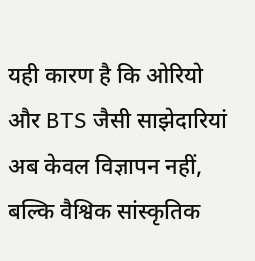यही कारण है कि ओरियो और BTS जैसी साझेदारियां अब केवल विज्ञापन नहीं, बल्कि वैश्विक सांस्कृतिक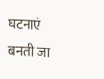घटनाएं बनती जा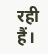रही हैं।